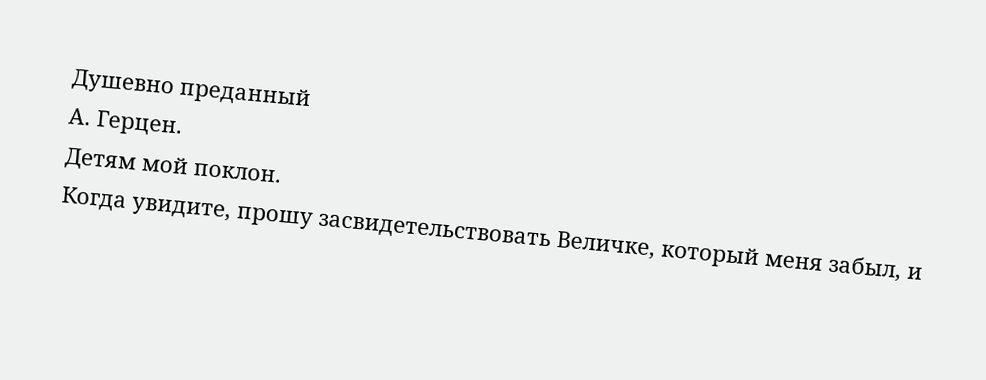Душевно преданный
А. Герцен.
Детям мой поклон.
Когда увидите, прошу засвидетельствовать Величке, который меня забыл, и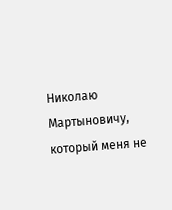Николаю Мартыновичу, который меня не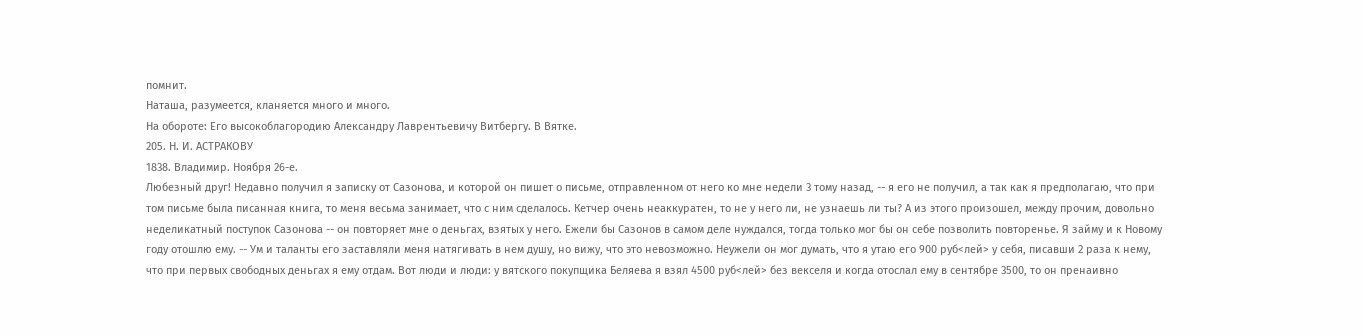помнит.
Наташа, разумеется, кланяется много и много.
На обороте: Его высокоблагородию Александру Лаврентьевичу Витбергу. В Вятке.
205. Н. И. АСТРАКОВУ
1838. Владимир. Ноября 26-е.
Любезный друг! Недавно получил я записку от Сазонова, и которой он пишет о письме, отправленном от него ко мне недели 3 тому назад, -- я его не получил, а так как я предполагаю, что при том письме была писанная книга, то меня весьма занимает, что с ним сделалось. Кетчер очень неаккуратен, то не у него ли, не узнаешь ли ты? А из этого произошел, между прочим, довольно неделикатный поступок Сазонова -- он повторяет мне о деньгах, взятых у него. Ежели бы Сазонов в самом деле нуждался, тогда только мог бы он себе позволить повторенье. Я займу и к Новому году отошлю ему. -- Ум и таланты его заставляли меня натягивать в нем душу, но вижу, что это невозможно. Неужели он мог думать, что я утаю его 900 руб<лей> у себя, писавши 2 раза к нему, что при первых свободных деньгах я ему отдам. Вот люди и люди: у вятского покупщика Беляева я взял 4500 руб<лей> без векселя и когда отослал ему в сентябре 3500, то он пренаивно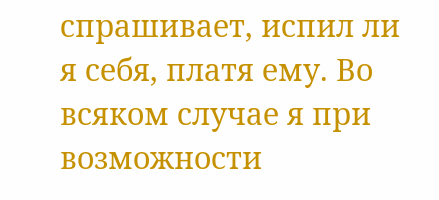спрашивает, испил ли я себя, платя ему. Во всяком случае я при возможности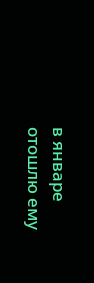в январе отошлю ему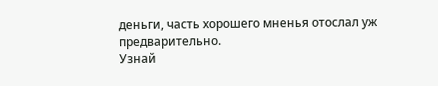деньги, часть хорошего мненья отослал уж предварительно.
Узнай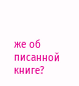же об писанной книге?